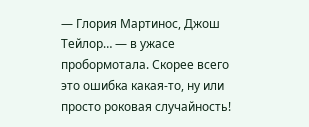— Глория Мартинос, Джош Тейлор… — в ужасе пробормотала. Скорее всего это ошибка какая-то, ну или просто роковая случайность!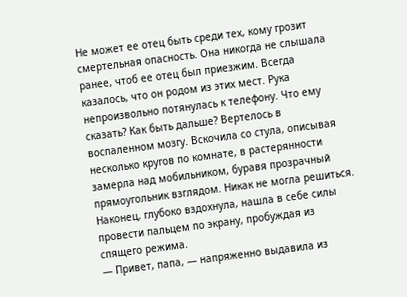Не может ее отец быть среди тех, кому грозит смертельная опасность. Она никогда не слышала ранее, чтоб ее отец был приезжим. Всегда казалось, что он родом из этих мест. Рука непроизвольно потянулась к телефону. Что ему сказать? Как быть дальше? Вертелось в воспаленном мозгу. Вскочила со стула, описывая несколько кругов по комнате, в растерянности замерла над мобильником, буравя прозрачный прямоугольник взглядом. Никак не могла решиться. Наконец, глубоко вздохнула, нашла в себе силы провести пальцем по экрану, пробуждая из спящего режима.
— Привет, папа, — напряженно выдавила из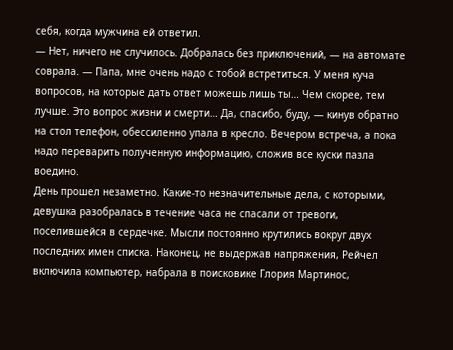себя, когда мужчина ей ответил.
— Нет, ничего не случилось. Добралась без приключений, — на автомате соврала. — Папа, мне очень надо с тобой встретиться. У меня куча вопросов, на которые дать ответ можешь лишь ты… Чем скорее, тем лучше. Это вопрос жизни и смерти… Да, спасибо, буду, — кинув обратно на стол телефон, обессиленно упала в кресло. Вечером встреча, а пока надо переварить полученную информацию, сложив все куски пазла воедино.
День прошел незаметно. Какие-то незначительные дела, с которыми, девушка разобралась в течение часа не спасали от тревоги, поселившейся в сердечке. Мысли постоянно крутились вокруг двух последних имен списка. Наконец, не выдержав напряжения, Рейчел включила компьютер, набрала в поисковике Глория Мартинос,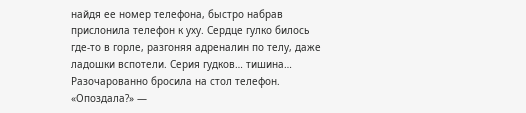найдя ее номер телефона, быстро набрав прислонила телефон к уху. Сердце гулко билось где-то в горле, разгоняя адреналин по телу, даже ладошки вспотели. Серия гудков… тишина… Разочарованно бросила на стол телефон.
«Опоздала?» —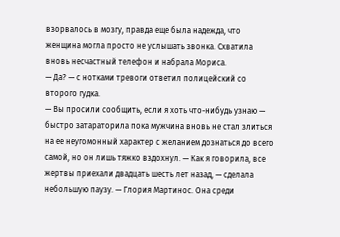взорвалось в мозгу, правда еще была надежда, что женщина могла просто не услышать звонка. Схватила вновь несчастный телефон и набрала Мориса.
— Да? — с нотками тревоги ответил полицейский со второго гудка.
— Вы просили сообщить, если я хоть что-нибудь узнаю — быстро затараторила пока мужчина вновь не стал злиться на ее неугомонный характер с желанием дознаться до всего самой, но он лишь тяжко вздохнул. — Как я говорила, все жертвы приехали двадцать шесть лет назад, — сделала небольшую паузу. — Глория Мартинос. Она среди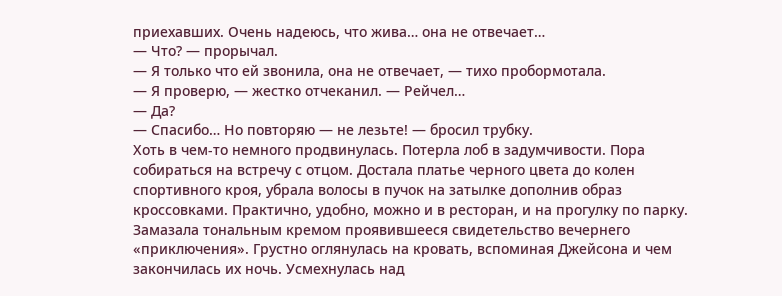приехавших. Очень надеюсь, что жива… она не отвечает…
— Что? — прорычал.
— Я только что ей звонила, она не отвечает, — тихо пробормотала.
— Я проверю, — жестко отчеканил. — Рейчел…
— Да?
— Спасибо… Но повторяю — не лезьте! — бросил трубку.
Хоть в чем-то немного продвинулась. Потерла лоб в задумчивости. Пора собираться на встречу с отцом. Достала платье черного цвета до колен спортивного кроя, убрала волосы в пучок на затылке дополнив образ кроссовками. Практично, удобно, можно и в ресторан, и на прогулку по парку. Замазала тональным кремом проявившееся свидетельство вечернего «приключения». Грустно оглянулась на кровать, вспоминая Джейсона и чем закончилась их ночь. Усмехнулась над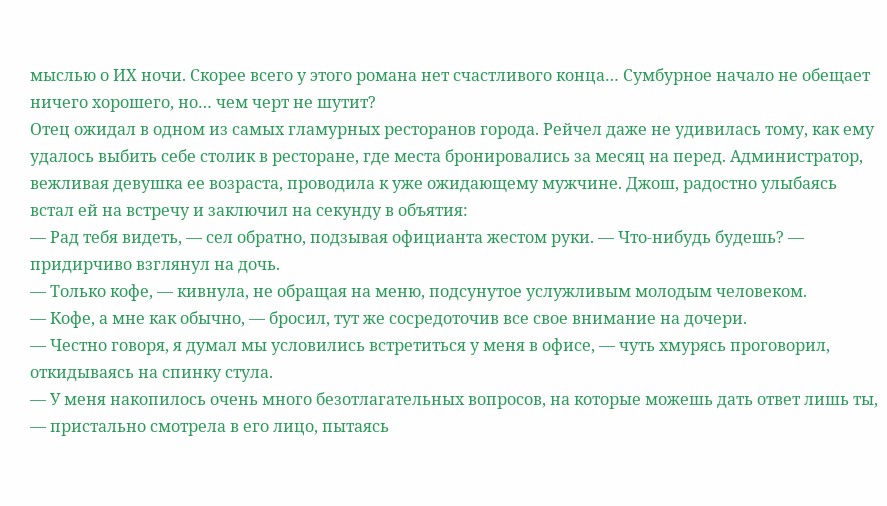мыслью о ИХ ночи. Скорее всего у этого романа нет счастливого конца… Сумбурное начало не обещает ничего хорошего, но… чем черт не шутит?
Отец ожидал в одном из самых гламурных ресторанов города. Рейчел даже не удивилась тому, как ему удалось выбить себе столик в ресторане, где места бронировались за месяц на перед. Администратор, вежливая девушка ее возраста, проводила к уже ожидающему мужчине. Джош, радостно улыбаясь встал ей на встречу и заключил на секунду в объятия:
— Рад тебя видеть, — сел обратно, подзывая официанта жестом руки. — Что-нибудь будешь? — придирчиво взглянул на дочь.
— Только кофе, — кивнула, не обращая на меню, подсунутое услужливым молодым человеком.
— Кофе, а мне как обычно, — бросил, тут же сосредоточив все свое внимание на дочери.
— Честно говоря, я думал мы условились встретиться у меня в офисе, — чуть хмурясь проговорил, откидываясь на спинку стула.
— У меня накопилось очень много безотлагательных вопросов, на которые можешь дать ответ лишь ты, — пристально смотрела в его лицо, пытаясь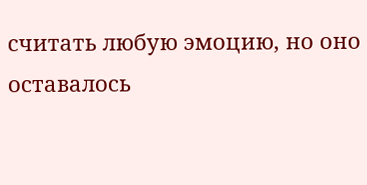считать любую эмоцию, но оно оставалось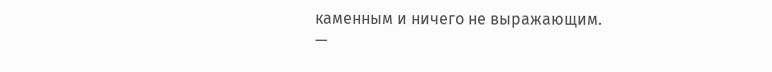каменным и ничего не выражающим.
—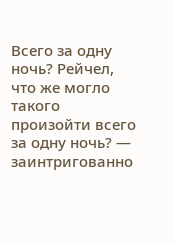Всего за одну ночь? Рейчел, что же могло такого произойти всего за одну ночь? — заинтригованно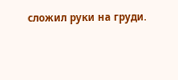сложил руки на груди.